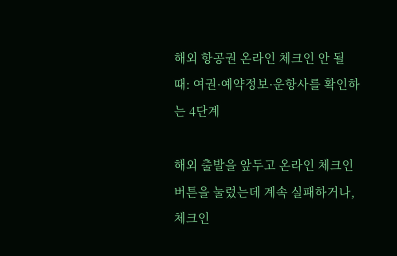해외 항공권 온라인 체크인 안 될 때: 여권·예약정보·운항사를 확인하는 4단계

해외 출발을 앞두고 온라인 체크인 버튼을 눌렀는데 계속 실패하거나, 체크인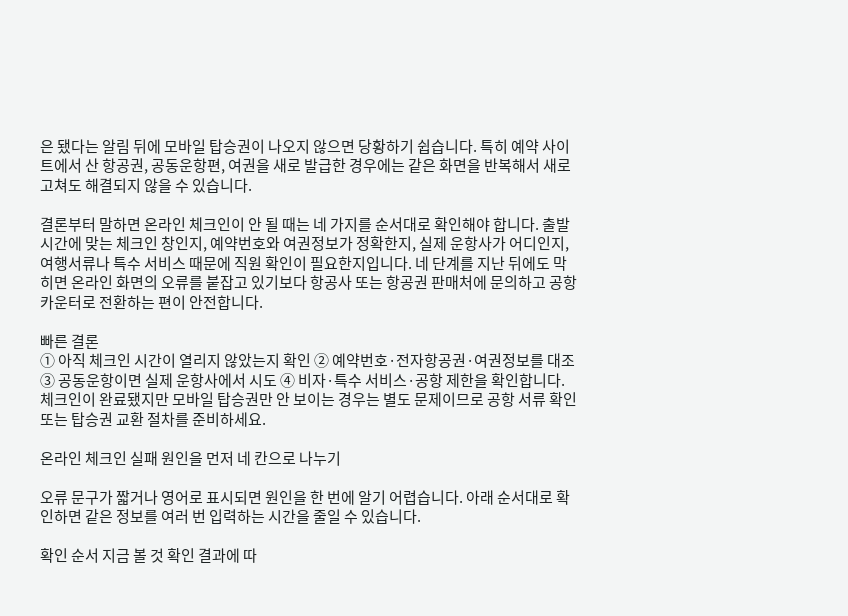은 됐다는 알림 뒤에 모바일 탑승권이 나오지 않으면 당황하기 쉽습니다. 특히 예약 사이트에서 산 항공권, 공동운항편, 여권을 새로 발급한 경우에는 같은 화면을 반복해서 새로 고쳐도 해결되지 않을 수 있습니다.

결론부터 말하면 온라인 체크인이 안 될 때는 네 가지를 순서대로 확인해야 합니다. 출발 시간에 맞는 체크인 창인지, 예약번호와 여권정보가 정확한지, 실제 운항사가 어디인지, 여행서류나 특수 서비스 때문에 직원 확인이 필요한지입니다. 네 단계를 지난 뒤에도 막히면 온라인 화면의 오류를 붙잡고 있기보다 항공사 또는 항공권 판매처에 문의하고 공항 카운터로 전환하는 편이 안전합니다.

빠른 결론
① 아직 체크인 시간이 열리지 않았는지 확인 ② 예약번호·전자항공권·여권정보를 대조 ③ 공동운항이면 실제 운항사에서 시도 ④ 비자·특수 서비스·공항 제한을 확인합니다. 체크인이 완료됐지만 모바일 탑승권만 안 보이는 경우는 별도 문제이므로 공항 서류 확인 또는 탑승권 교환 절차를 준비하세요.

온라인 체크인 실패 원인을 먼저 네 칸으로 나누기

오류 문구가 짧거나 영어로 표시되면 원인을 한 번에 알기 어렵습니다. 아래 순서대로 확인하면 같은 정보를 여러 번 입력하는 시간을 줄일 수 있습니다.

확인 순서 지금 볼 것 확인 결과에 따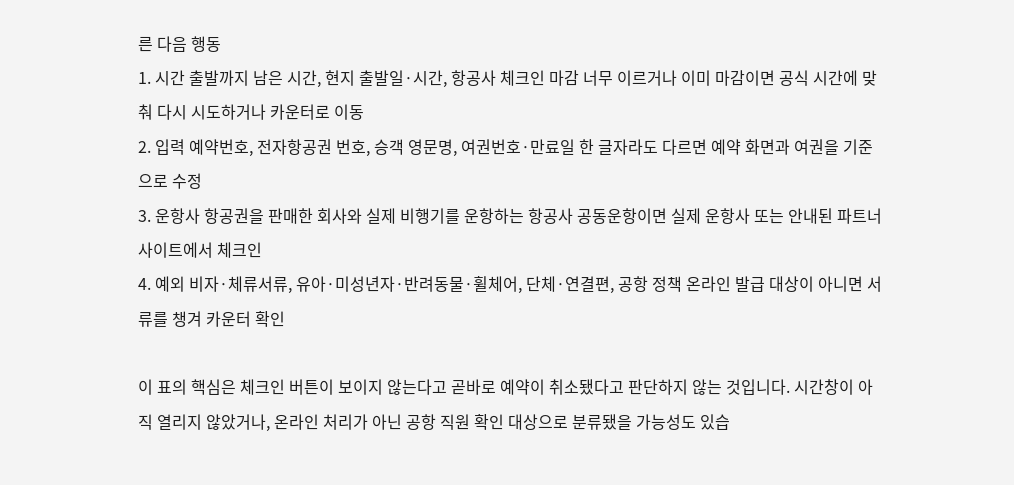른 다음 행동
1. 시간 출발까지 남은 시간, 현지 출발일·시간, 항공사 체크인 마감 너무 이르거나 이미 마감이면 공식 시간에 맞춰 다시 시도하거나 카운터로 이동
2. 입력 예약번호, 전자항공권 번호, 승객 영문명, 여권번호·만료일 한 글자라도 다르면 예약 화면과 여권을 기준으로 수정
3. 운항사 항공권을 판매한 회사와 실제 비행기를 운항하는 항공사 공동운항이면 실제 운항사 또는 안내된 파트너 사이트에서 체크인
4. 예외 비자·체류서류, 유아·미성년자·반려동물·휠체어, 단체·연결편, 공항 정책 온라인 발급 대상이 아니면 서류를 챙겨 카운터 확인

이 표의 핵심은 체크인 버튼이 보이지 않는다고 곧바로 예약이 취소됐다고 판단하지 않는 것입니다. 시간창이 아직 열리지 않았거나, 온라인 처리가 아닌 공항 직원 확인 대상으로 분류됐을 가능성도 있습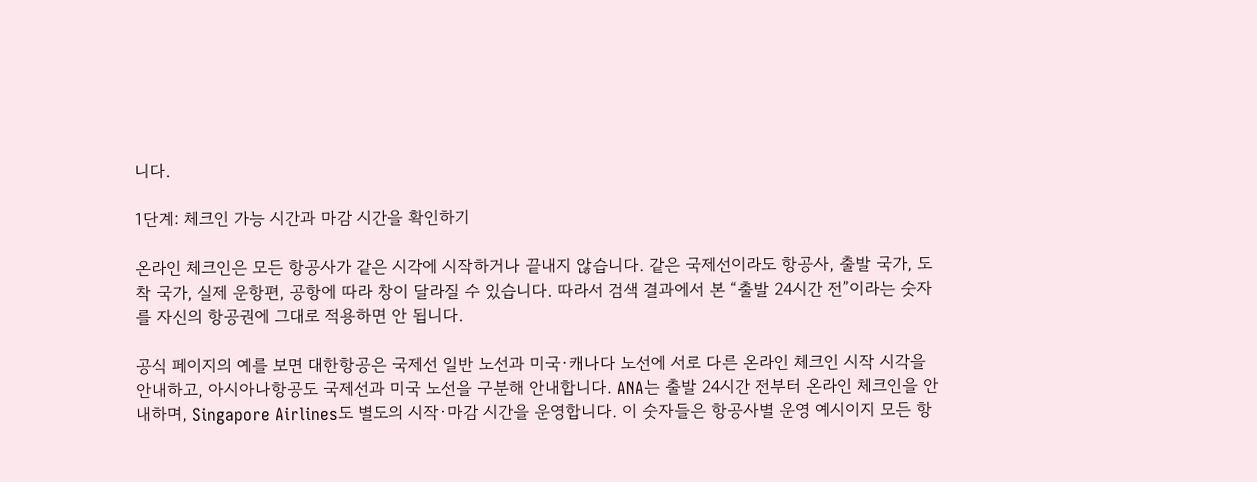니다.

1단계: 체크인 가능 시간과 마감 시간을 확인하기

온라인 체크인은 모든 항공사가 같은 시각에 시작하거나 끝내지 않습니다. 같은 국제선이라도 항공사, 출발 국가, 도착 국가, 실제 운항편, 공항에 따라 창이 달라질 수 있습니다. 따라서 검색 결과에서 본 “출발 24시간 전”이라는 숫자를 자신의 항공권에 그대로 적용하면 안 됩니다.

공식 페이지의 예를 보면 대한항공은 국제선 일반 노선과 미국·캐나다 노선에 서로 다른 온라인 체크인 시작 시각을 안내하고, 아시아나항공도 국제선과 미국 노선을 구분해 안내합니다. ANA는 출발 24시간 전부터 온라인 체크인을 안내하며, Singapore Airlines도 별도의 시작·마감 시간을 운영합니다. 이 숫자들은 항공사별 운영 예시이지 모든 항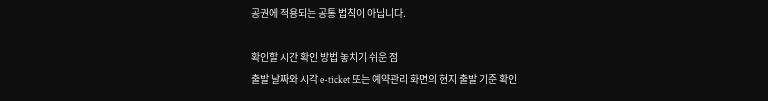공권에 적용되는 공통 법칙이 아닙니다.

확인할 시간 확인 방법 놓치기 쉬운 점
출발 날짜와 시각 e-ticket 또는 예약관리 화면의 현지 출발 기준 확인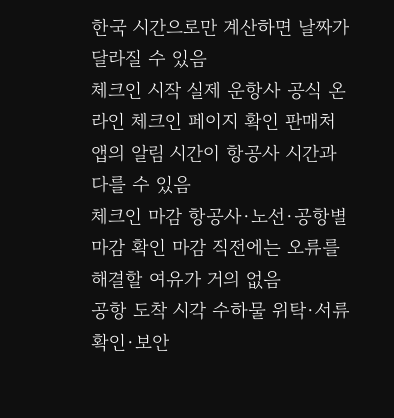한국 시간으로만 계산하면 날짜가 달라질 수 있음
체크인 시작 실제 운항사 공식 온라인 체크인 페이지 확인 판매처 앱의 알림 시간이 항공사 시간과 다를 수 있음
체크인 마감 항공사·노선·공항별 마감 확인 마감 직전에는 오류를 해결할 여유가 거의 없음
공항 도착 시각 수하물 위탁·서류 확인·보안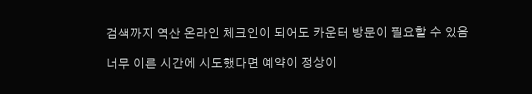검색까지 역산 온라인 체크인이 되어도 카운터 방문이 필요할 수 있음

너무 이른 시간에 시도했다면 예약이 정상이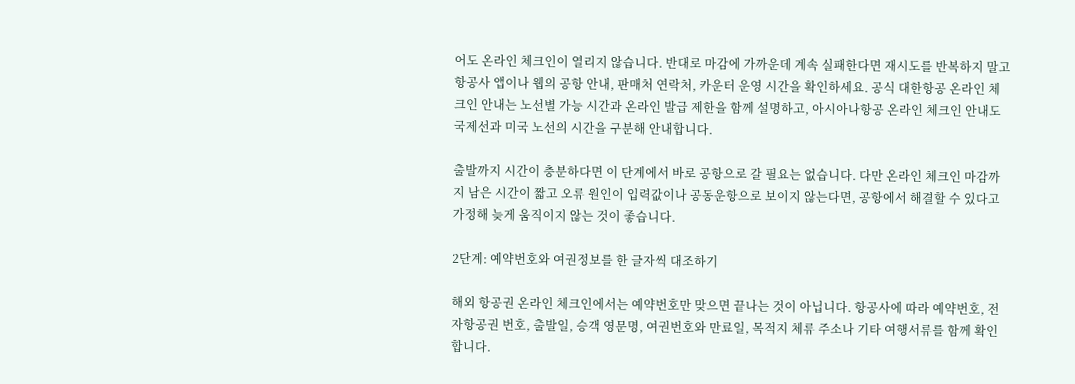어도 온라인 체크인이 열리지 않습니다. 반대로 마감에 가까운데 계속 실패한다면 재시도를 반복하지 말고 항공사 앱이나 웹의 공항 안내, 판매처 연락처, 카운터 운영 시간을 확인하세요. 공식 대한항공 온라인 체크인 안내는 노선별 가능 시간과 온라인 발급 제한을 함께 설명하고, 아시아나항공 온라인 체크인 안내도 국제선과 미국 노선의 시간을 구분해 안내합니다.

출발까지 시간이 충분하다면 이 단계에서 바로 공항으로 갈 필요는 없습니다. 다만 온라인 체크인 마감까지 남은 시간이 짧고 오류 원인이 입력값이나 공동운항으로 보이지 않는다면, 공항에서 해결할 수 있다고 가정해 늦게 움직이지 않는 것이 좋습니다.

2단계: 예약번호와 여권정보를 한 글자씩 대조하기

해외 항공권 온라인 체크인에서는 예약번호만 맞으면 끝나는 것이 아닙니다. 항공사에 따라 예약번호, 전자항공권 번호, 출발일, 승객 영문명, 여권번호와 만료일, 목적지 체류 주소나 기타 여행서류를 함께 확인합니다.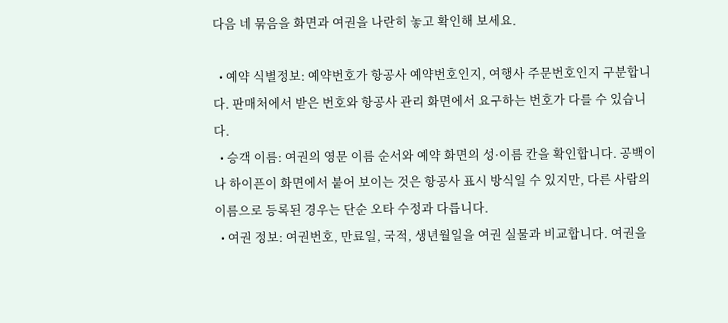다음 네 묶음을 화면과 여권을 나란히 놓고 확인해 보세요.

  • 예약 식별정보: 예약번호가 항공사 예약번호인지, 여행사 주문번호인지 구분합니다. 판매처에서 받은 번호와 항공사 관리 화면에서 요구하는 번호가 다를 수 있습니다.
  • 승객 이름: 여권의 영문 이름 순서와 예약 화면의 성·이름 칸을 확인합니다. 공백이나 하이픈이 화면에서 붙어 보이는 것은 항공사 표시 방식일 수 있지만, 다른 사람의 이름으로 등록된 경우는 단순 오타 수정과 다릅니다.
  • 여권 정보: 여권번호, 만료일, 국적, 생년월일을 여권 실물과 비교합니다. 여권을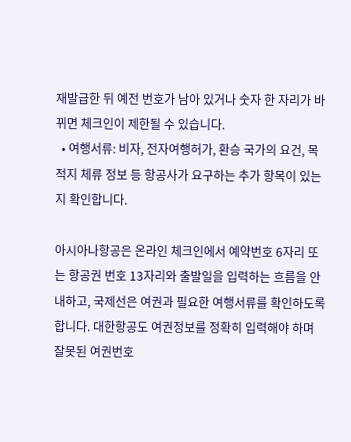재발급한 뒤 예전 번호가 남아 있거나 숫자 한 자리가 바뀌면 체크인이 제한될 수 있습니다.
  • 여행서류: 비자, 전자여행허가, 환승 국가의 요건, 목적지 체류 정보 등 항공사가 요구하는 추가 항목이 있는지 확인합니다.

아시아나항공은 온라인 체크인에서 예약번호 6자리 또는 항공권 번호 13자리와 출발일을 입력하는 흐름을 안내하고, 국제선은 여권과 필요한 여행서류를 확인하도록 합니다. 대한항공도 여권정보를 정확히 입력해야 하며 잘못된 여권번호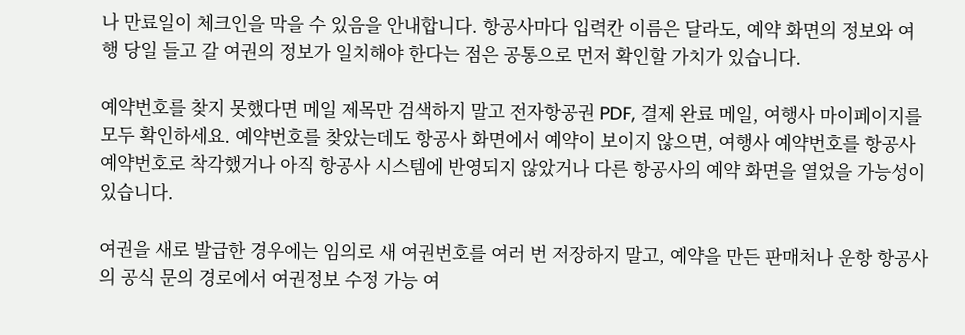나 만료일이 체크인을 막을 수 있음을 안내합니다. 항공사마다 입력칸 이름은 달라도, 예약 화면의 정보와 여행 당일 들고 갈 여권의 정보가 일치해야 한다는 점은 공통으로 먼저 확인할 가치가 있습니다.

예약번호를 찾지 못했다면 메일 제목만 검색하지 말고 전자항공권 PDF, 결제 완료 메일, 여행사 마이페이지를 모두 확인하세요. 예약번호를 찾았는데도 항공사 화면에서 예약이 보이지 않으면, 여행사 예약번호를 항공사 예약번호로 착각했거나 아직 항공사 시스템에 반영되지 않았거나 다른 항공사의 예약 화면을 열었을 가능성이 있습니다.

여권을 새로 발급한 경우에는 임의로 새 여권번호를 여러 번 저장하지 말고, 예약을 만든 판매처나 운항 항공사의 공식 문의 경로에서 여권정보 수정 가능 여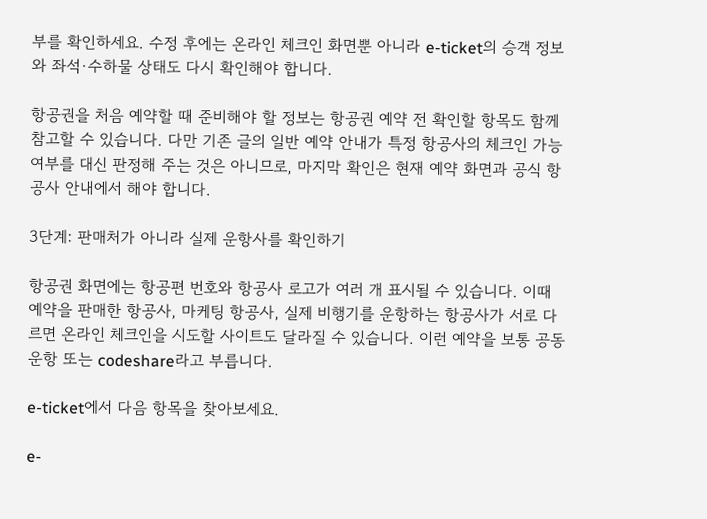부를 확인하세요. 수정 후에는 온라인 체크인 화면뿐 아니라 e-ticket의 승객 정보와 좌석·수하물 상태도 다시 확인해야 합니다.

항공권을 처음 예약할 때 준비해야 할 정보는 항공권 예약 전 확인할 항목도 함께 참고할 수 있습니다. 다만 기존 글의 일반 예약 안내가 특정 항공사의 체크인 가능 여부를 대신 판정해 주는 것은 아니므로, 마지막 확인은 현재 예약 화면과 공식 항공사 안내에서 해야 합니다.

3단계: 판매처가 아니라 실제 운항사를 확인하기

항공권 화면에는 항공편 번호와 항공사 로고가 여러 개 표시될 수 있습니다. 이때 예약을 판매한 항공사, 마케팅 항공사, 실제 비행기를 운항하는 항공사가 서로 다르면 온라인 체크인을 시도할 사이트도 달라질 수 있습니다. 이런 예약을 보통 공동운항 또는 codeshare라고 부릅니다.

e-ticket에서 다음 항목을 찾아보세요.

e-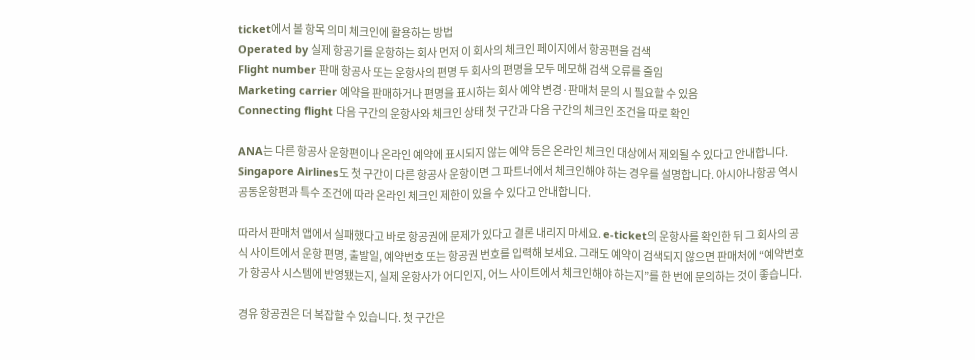ticket에서 볼 항목 의미 체크인에 활용하는 방법
Operated by 실제 항공기를 운항하는 회사 먼저 이 회사의 체크인 페이지에서 항공편을 검색
Flight number 판매 항공사 또는 운항사의 편명 두 회사의 편명을 모두 메모해 검색 오류를 줄임
Marketing carrier 예약을 판매하거나 편명을 표시하는 회사 예약 변경·판매처 문의 시 필요할 수 있음
Connecting flight 다음 구간의 운항사와 체크인 상태 첫 구간과 다음 구간의 체크인 조건을 따로 확인

ANA는 다른 항공사 운항편이나 온라인 예약에 표시되지 않는 예약 등은 온라인 체크인 대상에서 제외될 수 있다고 안내합니다. Singapore Airlines도 첫 구간이 다른 항공사 운항이면 그 파트너에서 체크인해야 하는 경우를 설명합니다. 아시아나항공 역시 공동운항편과 특수 조건에 따라 온라인 체크인 제한이 있을 수 있다고 안내합니다.

따라서 판매처 앱에서 실패했다고 바로 항공권에 문제가 있다고 결론 내리지 마세요. e-ticket의 운항사를 확인한 뒤 그 회사의 공식 사이트에서 운항 편명, 출발일, 예약번호 또는 항공권 번호를 입력해 보세요. 그래도 예약이 검색되지 않으면 판매처에 “예약번호가 항공사 시스템에 반영됐는지, 실제 운항사가 어디인지, 어느 사이트에서 체크인해야 하는지”를 한 번에 문의하는 것이 좋습니다.

경유 항공권은 더 복잡할 수 있습니다. 첫 구간은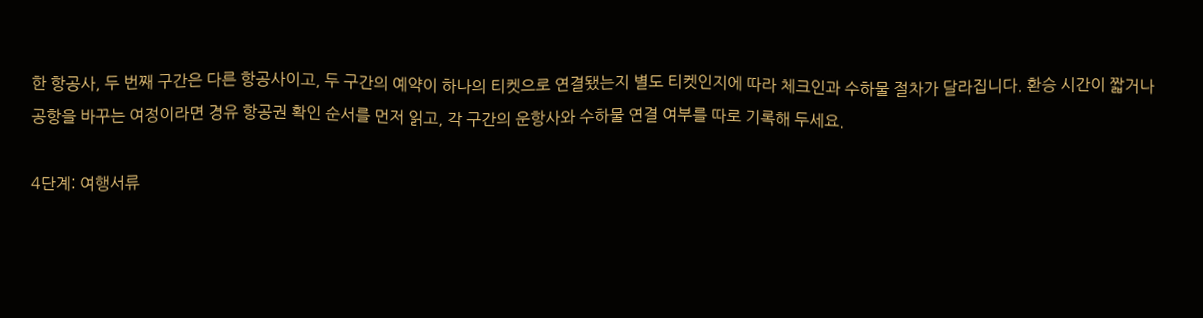한 항공사, 두 번째 구간은 다른 항공사이고, 두 구간의 예약이 하나의 티켓으로 연결됐는지 별도 티켓인지에 따라 체크인과 수하물 절차가 달라집니다. 환승 시간이 짧거나 공항을 바꾸는 여정이라면 경유 항공권 확인 순서를 먼저 읽고, 각 구간의 운항사와 수하물 연결 여부를 따로 기록해 두세요.

4단계: 여행서류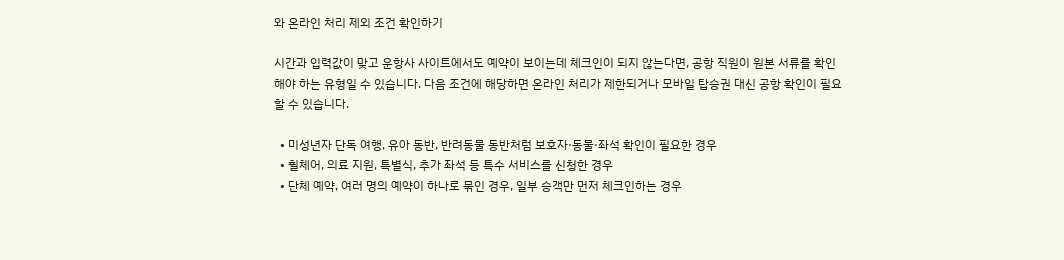와 온라인 처리 제외 조건 확인하기

시간과 입력값이 맞고 운항사 사이트에서도 예약이 보이는데 체크인이 되지 않는다면, 공항 직원이 원본 서류를 확인해야 하는 유형일 수 있습니다. 다음 조건에 해당하면 온라인 처리가 제한되거나 모바일 탑승권 대신 공항 확인이 필요할 수 있습니다.

  • 미성년자 단독 여행, 유아 동반, 반려동물 동반처럼 보호자·동물·좌석 확인이 필요한 경우
  • 휠체어, 의료 지원, 특별식, 추가 좌석 등 특수 서비스를 신청한 경우
  • 단체 예약, 여러 명의 예약이 하나로 묶인 경우, 일부 승객만 먼저 체크인하는 경우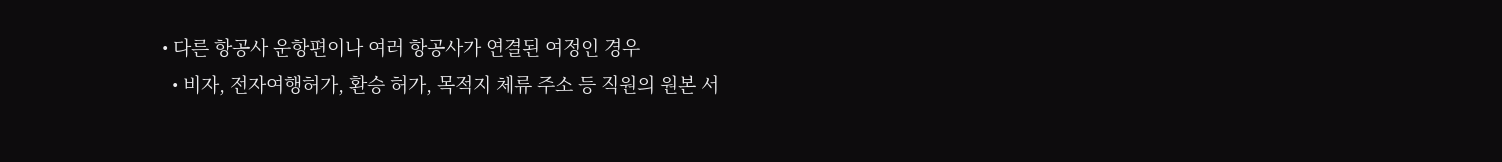• 다른 항공사 운항편이나 여러 항공사가 연결된 여정인 경우
  • 비자, 전자여행허가, 환승 허가, 목적지 체류 주소 등 직원의 원본 서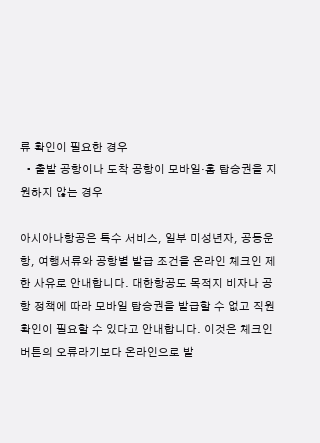류 확인이 필요한 경우
  • 출발 공항이나 도착 공항이 모바일·홈 탑승권을 지원하지 않는 경우

아시아나항공은 특수 서비스, 일부 미성년자, 공동운항, 여행서류와 공항별 발급 조건을 온라인 체크인 제한 사유로 안내합니다. 대한항공도 목적지 비자나 공항 정책에 따라 모바일 탑승권을 발급할 수 없고 직원 확인이 필요할 수 있다고 안내합니다. 이것은 체크인 버튼의 오류라기보다 온라인으로 발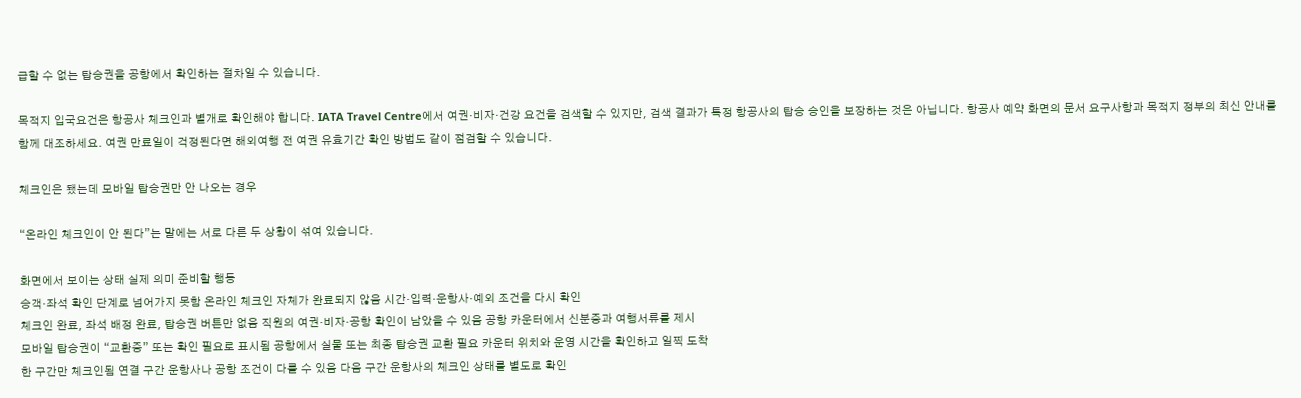급할 수 없는 탑승권을 공항에서 확인하는 절차일 수 있습니다.

목적지 입국요건은 항공사 체크인과 별개로 확인해야 합니다. IATA Travel Centre에서 여권·비자·건강 요건을 검색할 수 있지만, 검색 결과가 특정 항공사의 탑승 승인을 보장하는 것은 아닙니다. 항공사 예약 화면의 문서 요구사항과 목적지 정부의 최신 안내를 함께 대조하세요. 여권 만료일이 걱정된다면 해외여행 전 여권 유효기간 확인 방법도 같이 점검할 수 있습니다.

체크인은 됐는데 모바일 탑승권만 안 나오는 경우

“온라인 체크인이 안 된다”는 말에는 서로 다른 두 상황이 섞여 있습니다.

화면에서 보이는 상태 실제 의미 준비할 행동
승객·좌석 확인 단계로 넘어가지 못함 온라인 체크인 자체가 완료되지 않음 시간·입력·운항사·예외 조건을 다시 확인
체크인 완료, 좌석 배정 완료, 탑승권 버튼만 없음 직원의 여권·비자·공항 확인이 남았을 수 있음 공항 카운터에서 신분증과 여행서류를 제시
모바일 탑승권이 “교환증” 또는 확인 필요로 표시됨 공항에서 실물 또는 최종 탑승권 교환 필요 카운터 위치와 운영 시간을 확인하고 일찍 도착
한 구간만 체크인됨 연결 구간 운항사나 공항 조건이 다를 수 있음 다음 구간 운항사의 체크인 상태를 별도로 확인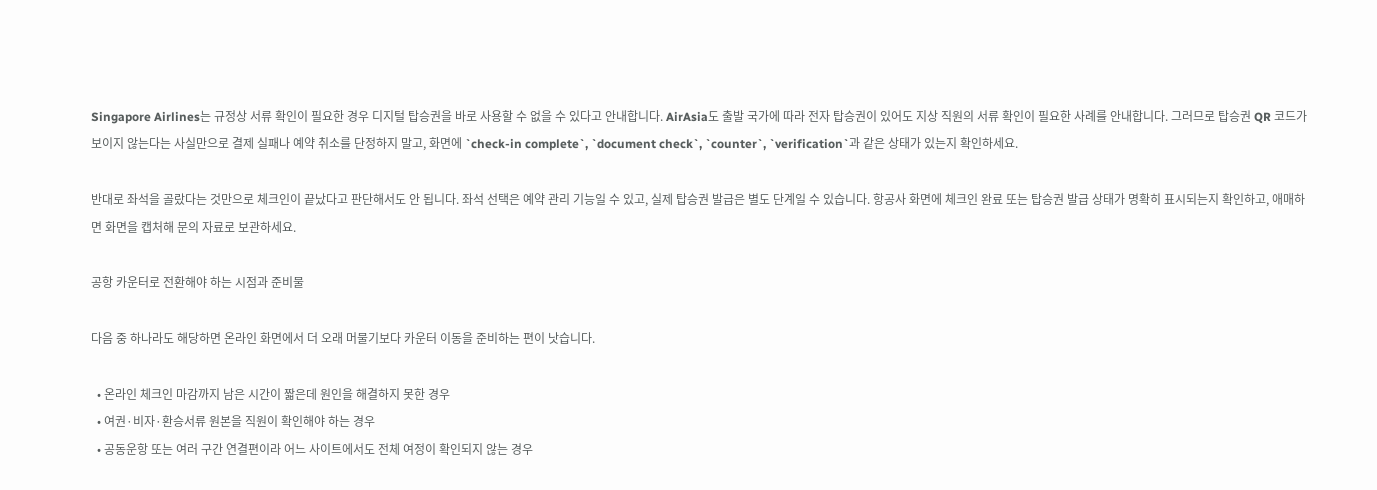Singapore Airlines는 규정상 서류 확인이 필요한 경우 디지털 탑승권을 바로 사용할 수 없을 수 있다고 안내합니다. AirAsia도 출발 국가에 따라 전자 탑승권이 있어도 지상 직원의 서류 확인이 필요한 사례를 안내합니다. 그러므로 탑승권 QR 코드가 보이지 않는다는 사실만으로 결제 실패나 예약 취소를 단정하지 말고, 화면에 `check-in complete`, `document check`, `counter`, `verification`과 같은 상태가 있는지 확인하세요.

반대로 좌석을 골랐다는 것만으로 체크인이 끝났다고 판단해서도 안 됩니다. 좌석 선택은 예약 관리 기능일 수 있고, 실제 탑승권 발급은 별도 단계일 수 있습니다. 항공사 화면에 체크인 완료 또는 탑승권 발급 상태가 명확히 표시되는지 확인하고, 애매하면 화면을 캡처해 문의 자료로 보관하세요.

공항 카운터로 전환해야 하는 시점과 준비물

다음 중 하나라도 해당하면 온라인 화면에서 더 오래 머물기보다 카운터 이동을 준비하는 편이 낫습니다.

  • 온라인 체크인 마감까지 남은 시간이 짧은데 원인을 해결하지 못한 경우
  • 여권·비자·환승서류 원본을 직원이 확인해야 하는 경우
  • 공동운항 또는 여러 구간 연결편이라 어느 사이트에서도 전체 여정이 확인되지 않는 경우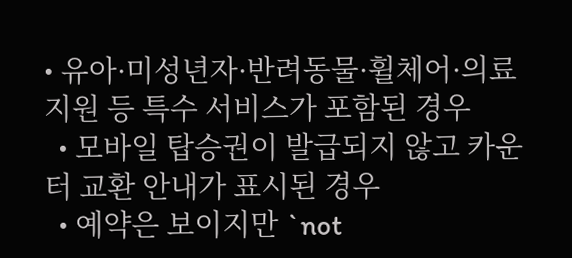• 유아·미성년자·반려동물·휠체어·의료 지원 등 특수 서비스가 포함된 경우
  • 모바일 탑승권이 발급되지 않고 카운터 교환 안내가 표시된 경우
  • 예약은 보이지만 `not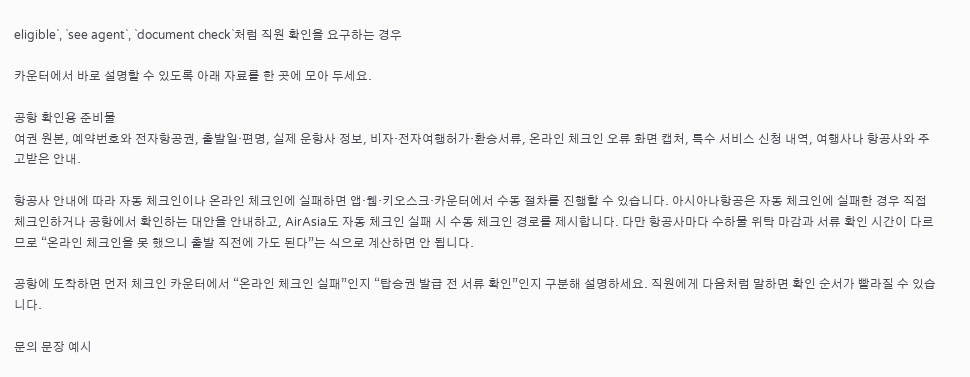eligible`, `see agent`, `document check`처럼 직원 확인을 요구하는 경우

카운터에서 바로 설명할 수 있도록 아래 자료를 한 곳에 모아 두세요.

공항 확인용 준비물
여권 원본, 예약번호와 전자항공권, 출발일·편명, 실제 운항사 정보, 비자·전자여행허가·환승서류, 온라인 체크인 오류 화면 캡처, 특수 서비스 신청 내역, 여행사나 항공사와 주고받은 안내.

항공사 안내에 따라 자동 체크인이나 온라인 체크인에 실패하면 앱·웹·키오스크·카운터에서 수동 절차를 진행할 수 있습니다. 아시아나항공은 자동 체크인에 실패한 경우 직접 체크인하거나 공항에서 확인하는 대안을 안내하고, AirAsia도 자동 체크인 실패 시 수동 체크인 경로를 제시합니다. 다만 항공사마다 수하물 위탁 마감과 서류 확인 시간이 다르므로 “온라인 체크인을 못 했으니 출발 직전에 가도 된다”는 식으로 계산하면 안 됩니다.

공항에 도착하면 먼저 체크인 카운터에서 “온라인 체크인 실패”인지 “탑승권 발급 전 서류 확인”인지 구분해 설명하세요. 직원에게 다음처럼 말하면 확인 순서가 빨라질 수 있습니다.

문의 문장 예시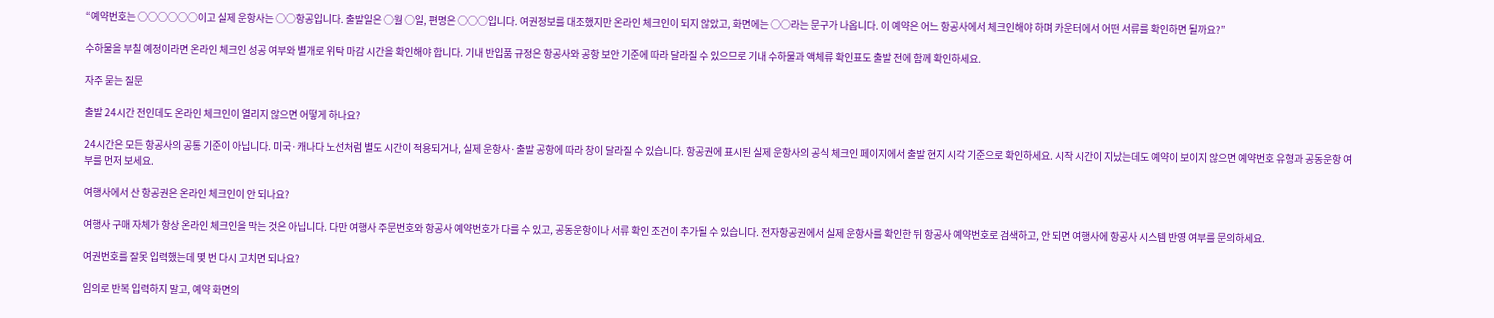“예약번호는 ○○○○○○이고 실제 운항사는 ○○항공입니다. 출발일은 ○월 ○일, 편명은 ○○○입니다. 여권정보를 대조했지만 온라인 체크인이 되지 않았고, 화면에는 ○○라는 문구가 나옵니다. 이 예약은 어느 항공사에서 체크인해야 하며 카운터에서 어떤 서류를 확인하면 될까요?”

수하물을 부칠 예정이라면 온라인 체크인 성공 여부와 별개로 위탁 마감 시간을 확인해야 합니다. 기내 반입품 규정은 항공사와 공항 보안 기준에 따라 달라질 수 있으므로 기내 수하물과 액체류 확인표도 출발 전에 함께 확인하세요.

자주 묻는 질문

출발 24시간 전인데도 온라인 체크인이 열리지 않으면 어떻게 하나요?

24시간은 모든 항공사의 공통 기준이 아닙니다. 미국·캐나다 노선처럼 별도 시간이 적용되거나, 실제 운항사·출발 공항에 따라 창이 달라질 수 있습니다. 항공권에 표시된 실제 운항사의 공식 체크인 페이지에서 출발 현지 시각 기준으로 확인하세요. 시작 시간이 지났는데도 예약이 보이지 않으면 예약번호 유형과 공동운항 여부를 먼저 보세요.

여행사에서 산 항공권은 온라인 체크인이 안 되나요?

여행사 구매 자체가 항상 온라인 체크인을 막는 것은 아닙니다. 다만 여행사 주문번호와 항공사 예약번호가 다를 수 있고, 공동운항이나 서류 확인 조건이 추가될 수 있습니다. 전자항공권에서 실제 운항사를 확인한 뒤 항공사 예약번호로 검색하고, 안 되면 여행사에 항공사 시스템 반영 여부를 문의하세요.

여권번호를 잘못 입력했는데 몇 번 다시 고치면 되나요?

임의로 반복 입력하지 말고, 예약 화면의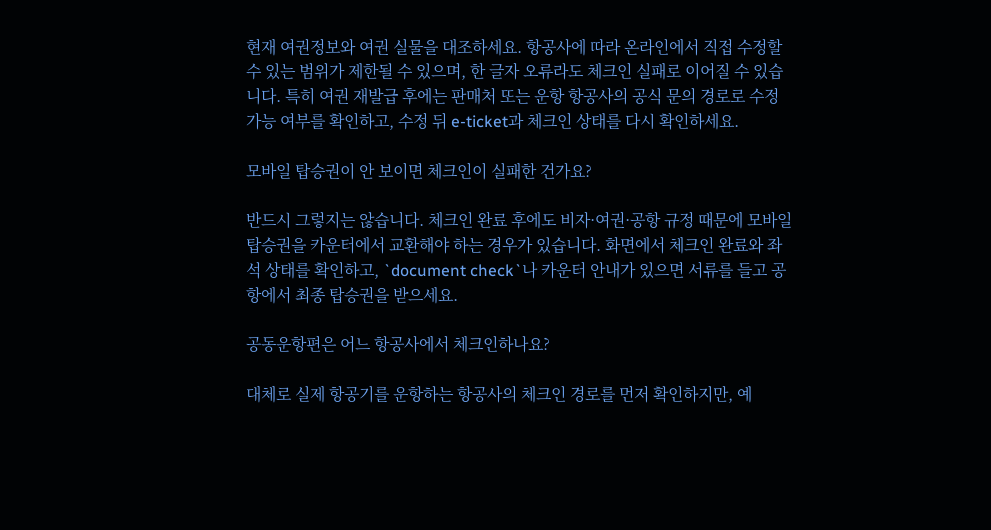현재 여권정보와 여권 실물을 대조하세요. 항공사에 따라 온라인에서 직접 수정할 수 있는 범위가 제한될 수 있으며, 한 글자 오류라도 체크인 실패로 이어질 수 있습니다. 특히 여권 재발급 후에는 판매처 또는 운항 항공사의 공식 문의 경로로 수정 가능 여부를 확인하고, 수정 뒤 e-ticket과 체크인 상태를 다시 확인하세요.

모바일 탑승권이 안 보이면 체크인이 실패한 건가요?

반드시 그렇지는 않습니다. 체크인 완료 후에도 비자·여권·공항 규정 때문에 모바일 탑승권을 카운터에서 교환해야 하는 경우가 있습니다. 화면에서 체크인 완료와 좌석 상태를 확인하고, `document check`나 카운터 안내가 있으면 서류를 들고 공항에서 최종 탑승권을 받으세요.

공동운항편은 어느 항공사에서 체크인하나요?

대체로 실제 항공기를 운항하는 항공사의 체크인 경로를 먼저 확인하지만, 예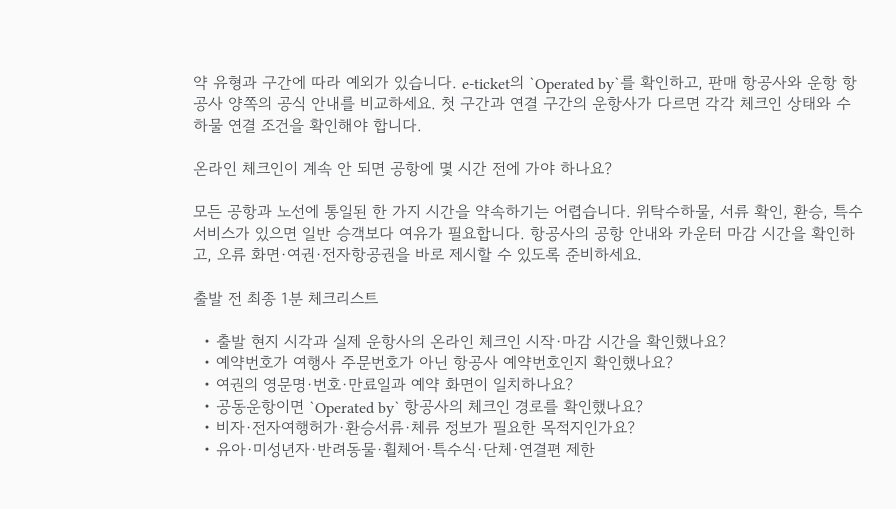약 유형과 구간에 따라 예외가 있습니다. e-ticket의 `Operated by`를 확인하고, 판매 항공사와 운항 항공사 양쪽의 공식 안내를 비교하세요. 첫 구간과 연결 구간의 운항사가 다르면 각각 체크인 상태와 수하물 연결 조건을 확인해야 합니다.

온라인 체크인이 계속 안 되면 공항에 몇 시간 전에 가야 하나요?

모든 공항과 노선에 통일된 한 가지 시간을 약속하기는 어렵습니다. 위탁수하물, 서류 확인, 환승, 특수 서비스가 있으면 일반 승객보다 여유가 필요합니다. 항공사의 공항 안내와 카운터 마감 시간을 확인하고, 오류 화면·여권·전자항공권을 바로 제시할 수 있도록 준비하세요.

출발 전 최종 1분 체크리스트

  • 출발 현지 시각과 실제 운항사의 온라인 체크인 시작·마감 시간을 확인했나요?
  • 예약번호가 여행사 주문번호가 아닌 항공사 예약번호인지 확인했나요?
  • 여권의 영문명·번호·만료일과 예약 화면이 일치하나요?
  • 공동운항이면 `Operated by` 항공사의 체크인 경로를 확인했나요?
  • 비자·전자여행허가·환승서류·체류 정보가 필요한 목적지인가요?
  • 유아·미성년자·반려동물·휠체어·특수식·단체·연결편 제한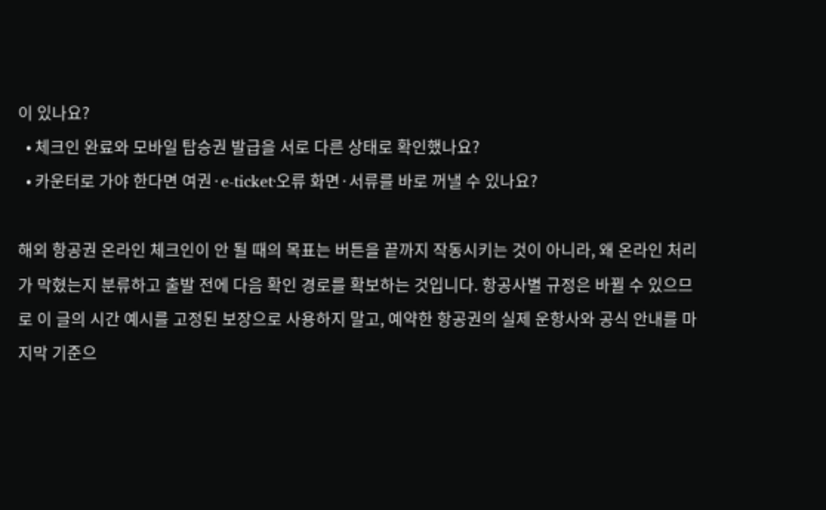이 있나요?
  • 체크인 완료와 모바일 탑승권 발급을 서로 다른 상태로 확인했나요?
  • 카운터로 가야 한다면 여권·e-ticket·오류 화면·서류를 바로 꺼낼 수 있나요?

해외 항공권 온라인 체크인이 안 될 때의 목표는 버튼을 끝까지 작동시키는 것이 아니라, 왜 온라인 처리가 막혔는지 분류하고 출발 전에 다음 확인 경로를 확보하는 것입니다. 항공사별 규정은 바뀔 수 있으므로 이 글의 시간 예시를 고정된 보장으로 사용하지 말고, 예약한 항공권의 실제 운항사와 공식 안내를 마지막 기준으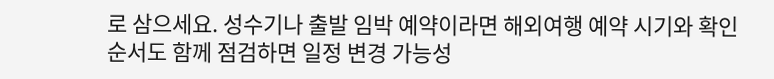로 삼으세요. 성수기나 출발 임박 예약이라면 해외여행 예약 시기와 확인 순서도 함께 점검하면 일정 변경 가능성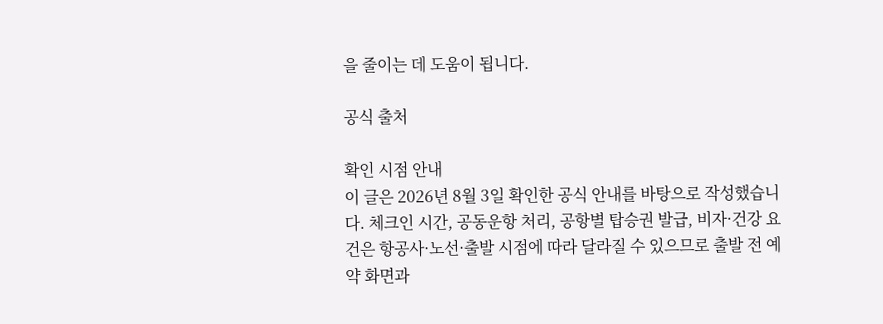을 줄이는 데 도움이 됩니다.

공식 출처

확인 시점 안내
이 글은 2026년 8월 3일 확인한 공식 안내를 바탕으로 작성했습니다. 체크인 시간, 공동운항 처리, 공항별 탑승권 발급, 비자·건강 요건은 항공사·노선·출발 시점에 따라 달라질 수 있으므로 출발 전 예약 화면과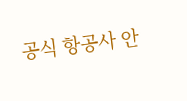공식 항공사 안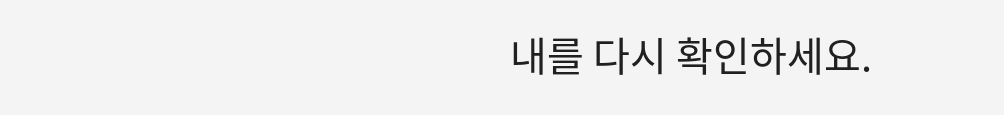내를 다시 확인하세요.